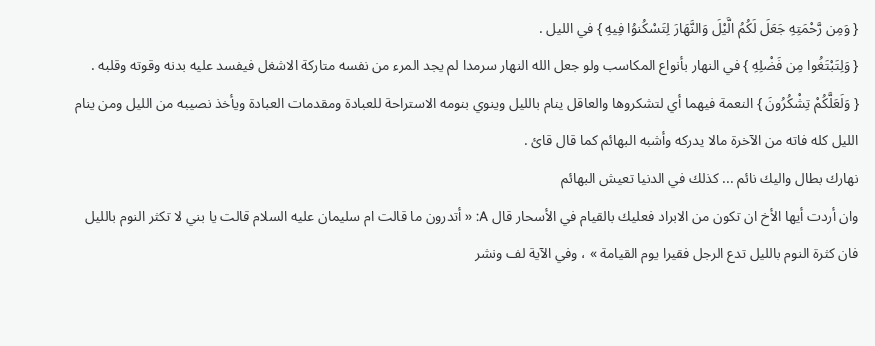{ وَمِن رَّحْمَتِهِ جَعَلَ لَكُمُ الَّيْلَ وَالنَّهَارَ لِتَسْكُنوُا فِيهِ } في الليل .
{ وَلِتَبْتَغُوا مِن فَضْلِهِ } في النهار بأنواع المكاسب ولو جعل الله النهار سرمدا لم يجد المرء من نفسه متاركة الاشغل فيفسد عليه بدنه وقوته وقلبه .
{ وَلَعَلَّكُمْ تِشْكُرُونَ } النعمة فيهما أي لتشكروها والعاقل ينام بالليل وينوي بنومه الاستراحة للعبادة ومقدمات العبادة ويأخذ نصيبه من الليل ومن ينام الليل كله فاته من الآخرة مالا يدركه وأشبه البهائم كما قال قائ .
نهارك بطال واليك نائم ... كذلك في الدنيا تعيش البهائم
وان أردت أيها الأخ ان تكون من الابراد فعليك بالقيام في الأسحار قال A: « أتدرون ما قالت ام سليمان عليه السلام قالت يا بني لا تكثر النوم بالليل فان كثرة النوم بالليل تدع الرجل فقيرا يوم القيامة » ، وفي الآية لف ونشر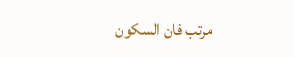مرتب فان السكون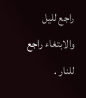راجع لليل والابتغاء راجع للنار .